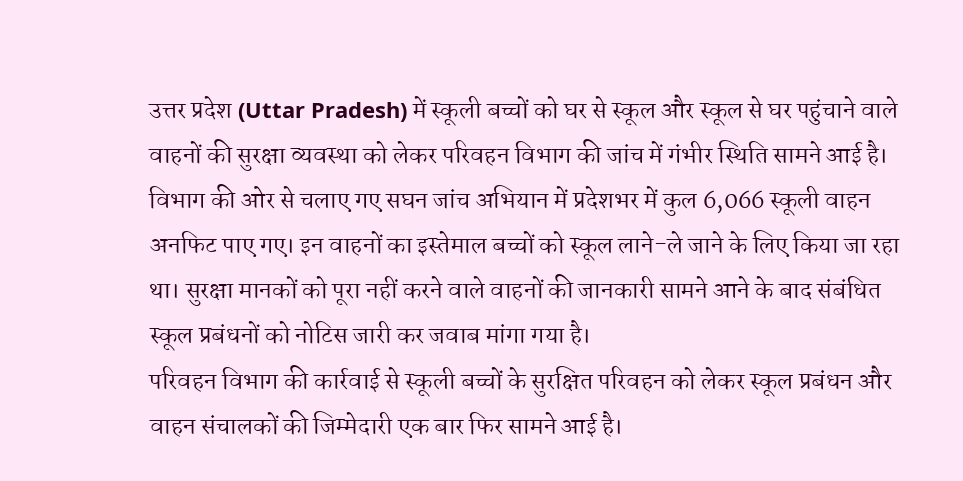उत्तर प्रदेश (Uttar Pradesh) में स्कूली बच्चों को घर से स्कूल और स्कूल से घर पहुंचाने वाले वाहनों की सुरक्षा व्यवस्था को लेकर परिवहन विभाग की जांच में गंभीर स्थिति सामने आई है। विभाग की ओर से चलाए गए सघन जांच अभियान में प्रदेशभर में कुल 6,066 स्कूली वाहन अनफिट पाए गए। इन वाहनों का इस्तेमाल बच्चों को स्कूल लाने-ले जाने के लिए किया जा रहा था। सुरक्षा मानकों को पूरा नहीं करने वाले वाहनों की जानकारी सामने आने के बाद संबंधित स्कूल प्रबंधनों को नोटिस जारी कर जवाब मांगा गया है।
परिवहन विभाग की कार्रवाई से स्कूली बच्चों के सुरक्षित परिवहन को लेकर स्कूल प्रबंधन और वाहन संचालकों की जिम्मेदारी एक बार फिर सामने आई है।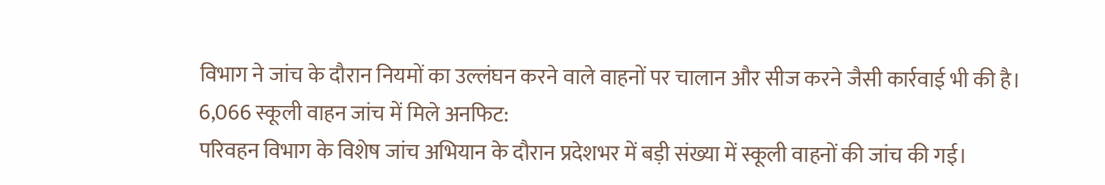विभाग ने जांच के दौरान नियमों का उल्लंघन करने वाले वाहनों पर चालान और सीज करने जैसी कार्रवाई भी की है।
6,066 स्कूली वाहन जांच में मिले अनफिट:
परिवहन विभाग के विशेष जांच अभियान के दौरान प्रदेशभर में बड़ी संख्या में स्कूली वाहनों की जांच की गई।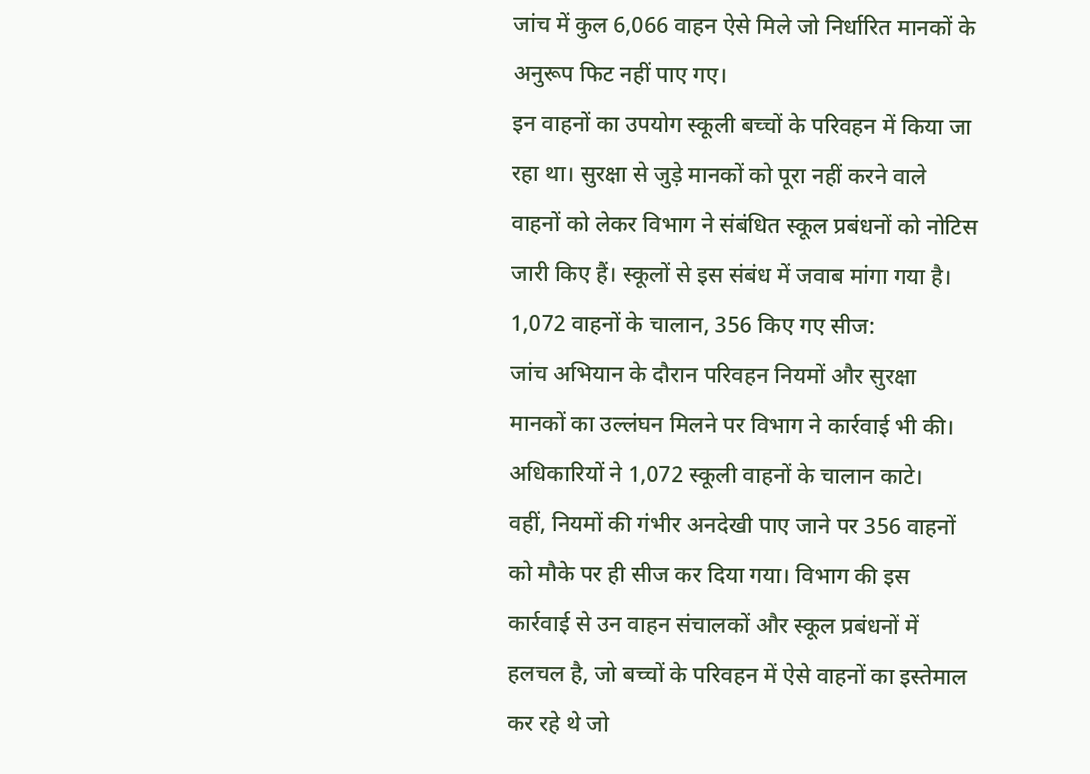जांच में कुल 6,066 वाहन ऐसे मिले जो निर्धारित मानकों के अनुरूप फिट नहीं पाए गए।
इन वाहनों का उपयोग स्कूली बच्चों के परिवहन में किया जा रहा था। सुरक्षा से जुड़े मानकों को पूरा नहीं करने वाले वाहनों को लेकर विभाग ने संबंधित स्कूल प्रबंधनों को नोटिस जारी किए हैं। स्कूलों से इस संबंध में जवाब मांगा गया है।
1,072 वाहनों के चालान, 356 किए गए सीज:
जांच अभियान के दौरान परिवहन नियमों और सुरक्षा मानकों का उल्लंघन मिलने पर विभाग ने कार्रवाई भी की। अधिकारियों ने 1,072 स्कूली वाहनों के चालान काटे।
वहीं, नियमों की गंभीर अनदेखी पाए जाने पर 356 वाहनों को मौके पर ही सीज कर दिया गया। विभाग की इस कार्रवाई से उन वाहन संचालकों और स्कूल प्रबंधनों में हलचल है, जो बच्चों के परिवहन में ऐसे वाहनों का इस्तेमाल कर रहे थे जो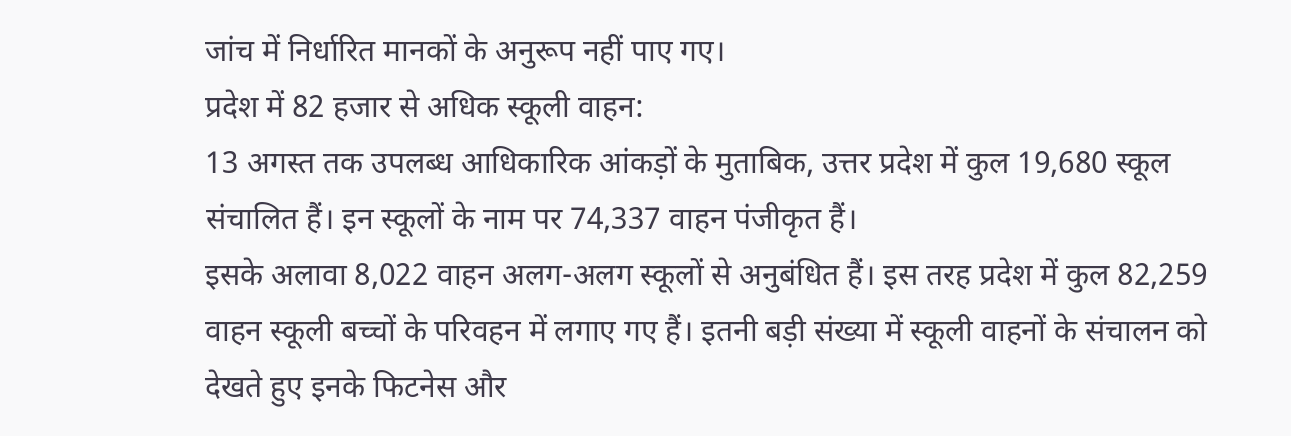जांच में निर्धारित मानकों के अनुरूप नहीं पाए गए।
प्रदेश में 82 हजार से अधिक स्कूली वाहन:
13 अगस्त तक उपलब्ध आधिकारिक आंकड़ों के मुताबिक, उत्तर प्रदेश में कुल 19,680 स्कूल संचालित हैं। इन स्कूलों के नाम पर 74,337 वाहन पंजीकृत हैं।
इसके अलावा 8,022 वाहन अलग-अलग स्कूलों से अनुबंधित हैं। इस तरह प्रदेश में कुल 82,259 वाहन स्कूली बच्चों के परिवहन में लगाए गए हैं। इतनी बड़ी संख्या में स्कूली वाहनों के संचालन को देखते हुए इनके फिटनेस और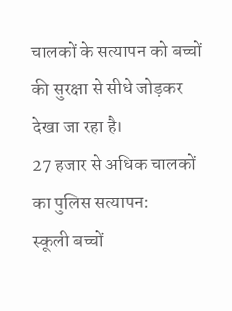चालकों के सत्यापन को बच्चों की सुरक्षा से सीधे जोड़कर देखा जा रहा है।
27 हजार से अधिक चालकों का पुलिस सत्यापन:
स्कूली बच्चों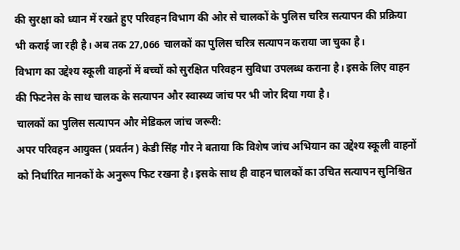की सुरक्षा को ध्यान में रखते हुए परिवहन विभाग की ओर से चालकों के पुलिस चरित्र सत्यापन की प्रक्रिया भी कराई जा रही है। अब तक 27,066 चालकों का पुलिस चरित्र सत्यापन कराया जा चुका है।
विभाग का उद्देश्य स्कूली वाहनों में बच्चों को सुरक्षित परिवहन सुविधा उपलब्ध कराना है। इसके लिए वाहन की फिटनेस के साथ चालक के सत्यापन और स्वास्थ्य जांच पर भी जोर दिया गया है।
चालकों का पुलिस सत्यापन और मेडिकल जांच जरूरी:
अपर परिवहन आयुक्त (प्रवर्तन) केडी सिंह गौर ने बताया कि विशेष जांच अभियान का उद्देश्य स्कूली वाहनों को निर्धारित मानकों के अनुरूप फिट रखना है। इसके साथ ही वाहन चालकों का उचित सत्यापन सुनिश्चित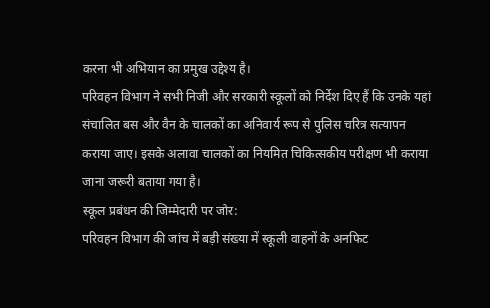करना भी अभियान का प्रमुख उद्देश्य है।
परिवहन विभाग ने सभी निजी और सरकारी स्कूलों को निर्देश दिए हैं कि उनके यहां संचालित बस और वैन के चालकों का अनिवार्य रूप से पुलिस चरित्र सत्यापन कराया जाए। इसके अलावा चालकों का नियमित चिकित्सकीय परीक्षण भी कराया जाना जरूरी बताया गया है।
स्कूल प्रबंधन की जिम्मेदारी पर जोर:
परिवहन विभाग की जांच में बड़ी संख्या में स्कूली वाहनों के अनफिट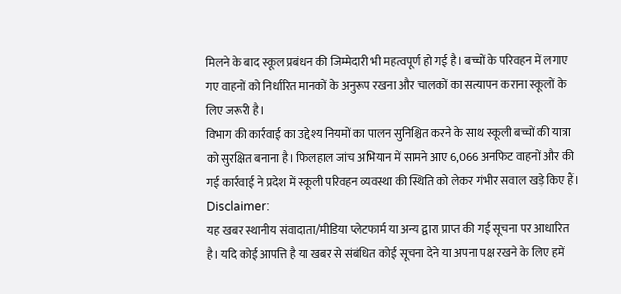मिलने के बाद स्कूल प्रबंधन की जिम्मेदारी भी महत्वपूर्ण हो गई है। बच्चों के परिवहन में लगाए गए वाहनों को निर्धारित मानकों के अनुरूप रखना और चालकों का सत्यापन कराना स्कूलों के लिए जरूरी है।
विभाग की कार्रवाई का उद्देश्य नियमों का पालन सुनिश्चित करने के साथ स्कूली बच्चों की यात्रा को सुरक्षित बनाना है। फिलहाल जांच अभियान में सामने आए 6,066 अनफिट वाहनों और की गई कार्रवाई ने प्रदेश में स्कूली परिवहन व्यवस्था की स्थिति को लेकर गंभीर सवाल खड़े किए हैं।
Disclaimer:
यह खबर स्थानीय संवादाता/मीडिया प्लेटफार्म या अन्य द्वारा प्राप्त की गई सूचना पर आधारित है। यदि कोई आपत्ति है या खबर से संबंधित कोई सूचना देने या अपना पक्ष रखने के लिए हमें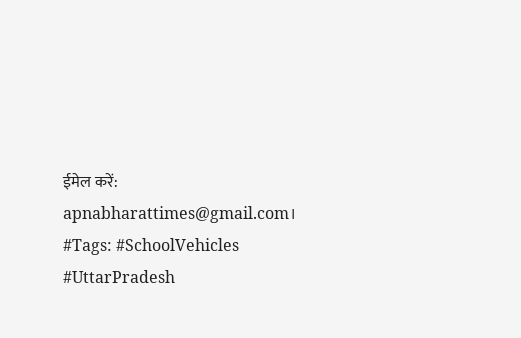ईमेल करें: apnabharattimes@gmail.com।
#Tags: #SchoolVehicles #UttarPradesh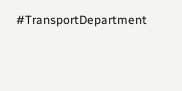#TransportDepartment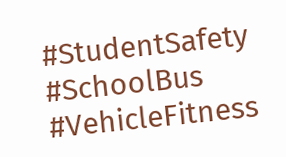#StudentSafety #SchoolBus #VehicleFitness